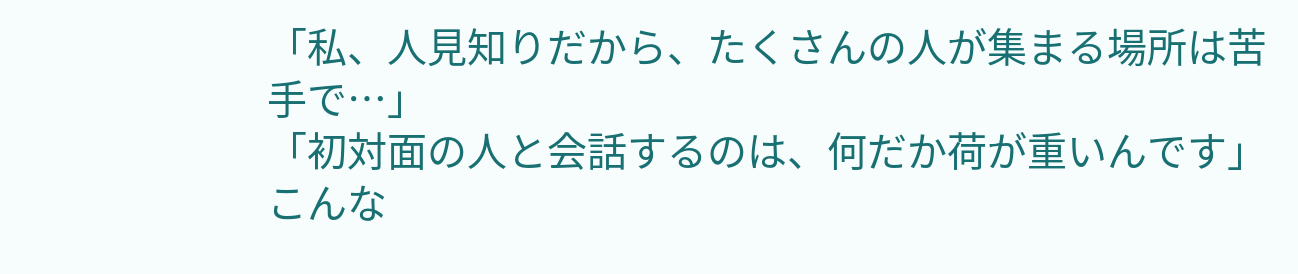「私、人見知りだから、たくさんの人が集まる場所は苦手で…」
「初対面の人と会話するのは、何だか荷が重いんです」
こんな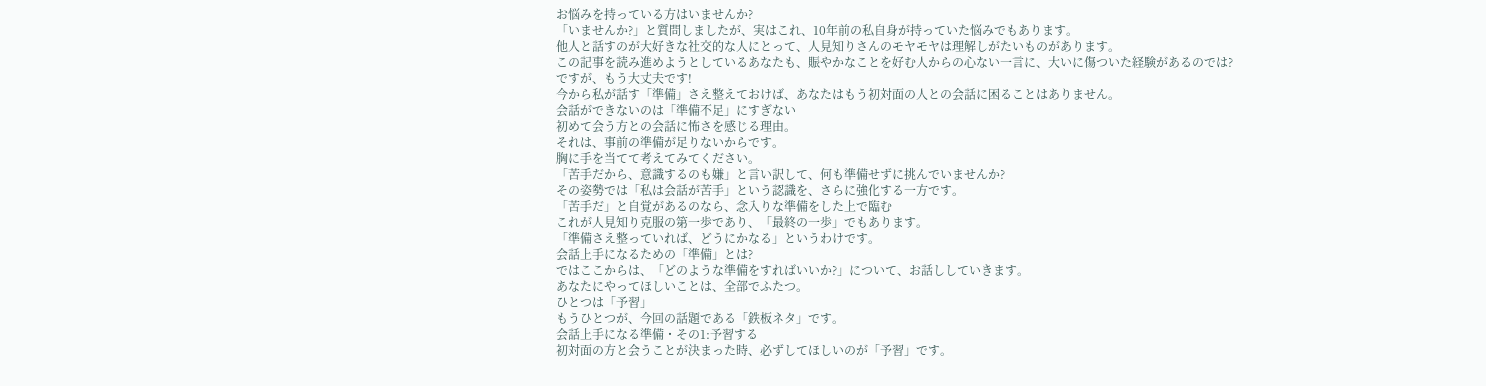お悩みを持っている方はいませんか?
「いませんか?」と質問しましたが、実はこれ、10年前の私自身が持っていた悩みでもあります。
他人と話すのが大好きな社交的な人にとって、人見知りさんのモヤモヤは理解しがたいものがあります。
この記事を読み進めようとしているあなたも、賑やかなことを好む人からの心ない一言に、大いに傷ついた経験があるのでは?
ですが、もう大丈夫です!
今から私が話す「準備」さえ整えておけば、あなたはもう初対面の人との会話に困ることはありません。
会話ができないのは「準備不足」にすぎない
初めて会う方との会話に怖さを感じる理由。
それは、事前の準備が足りないからです。
胸に手を当てて考えてみてください。
「苦手だから、意識するのも嫌」と言い訳して、何も準備せずに挑んでいませんか?
その姿勢では「私は会話が苦手」という認識を、さらに強化する一方です。
「苦手だ」と自覚があるのなら、念入りな準備をした上で臨む
これが人見知り克服の第一歩であり、「最終の一歩」でもあります。
「準備さえ整っていれば、どうにかなる」というわけです。
会話上手になるための「準備」とは?
ではここからは、「どのような準備をすればいいか?」について、お話ししていきます。
あなたにやってほしいことは、全部でふたつ。
ひとつは「予習」
もうひとつが、今回の話題である「鉄板ネタ」です。
会話上手になる準備・その1:予習する
初対面の方と会うことが決まった時、必ずしてほしいのが「予習」です。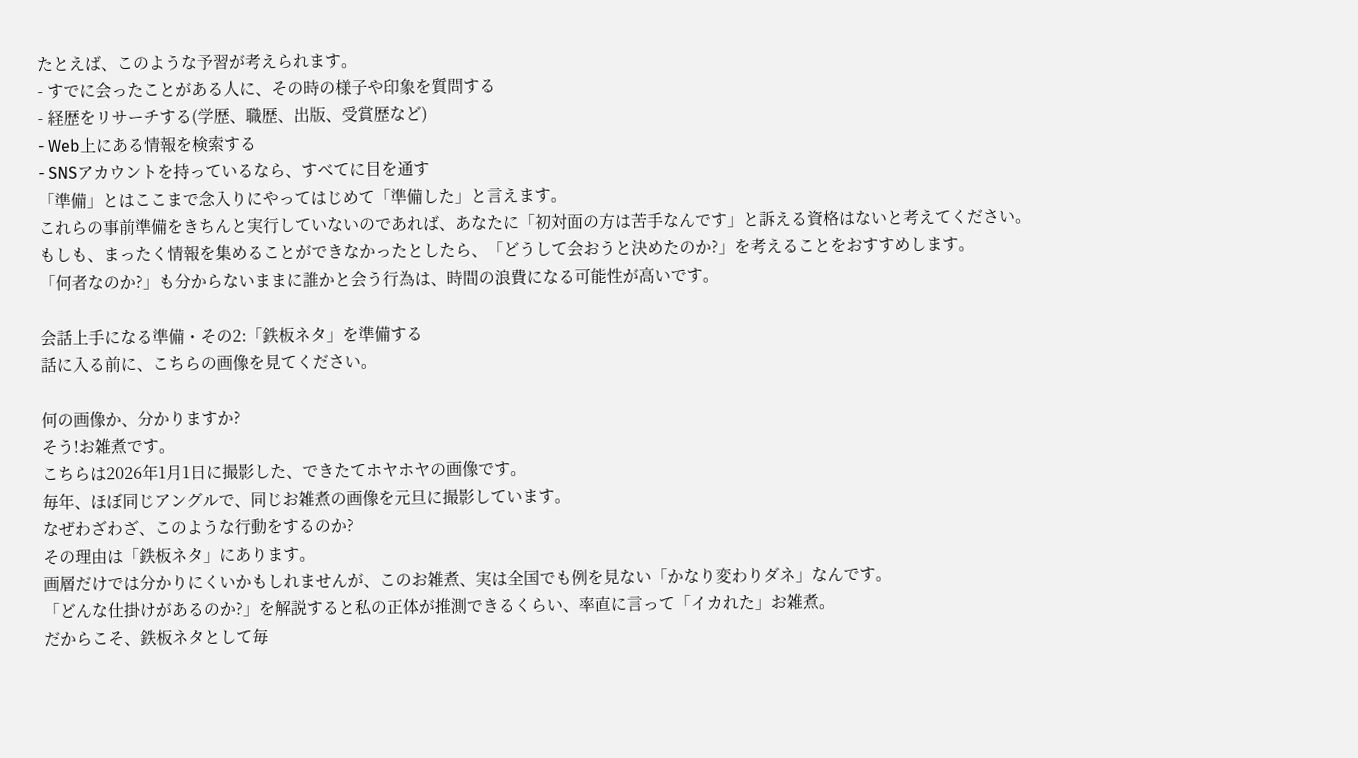たとえば、このような予習が考えられます。
- すでに会ったことがある人に、その時の様子や印象を質問する
- 経歴をリサーチする(学歴、職歴、出版、受賞歴など)
- Web上にある情報を検索する
- SNSアカウントを持っているなら、すべてに目を通す
「準備」とはここまで念入りにやってはじめて「準備した」と言えます。
これらの事前準備をきちんと実行していないのであれば、あなたに「初対面の方は苦手なんです」と訴える資格はないと考えてください。
もしも、まったく情報を集めることができなかったとしたら、「どうして会おうと決めたのか?」を考えることをおすすめします。
「何者なのか?」も分からないままに誰かと会う行為は、時間の浪費になる可能性が高いです。

会話上手になる準備・その2:「鉄板ネタ」を準備する
話に入る前に、こちらの画像を見てください。

何の画像か、分かりますか?
そう!お雑煮です。
こちらは2026年1月1日に撮影した、できたてホヤホヤの画像です。
毎年、ほぼ同じアングルで、同じお雑煮の画像を元旦に撮影しています。
なぜわざわざ、このような行動をするのか?
その理由は「鉄板ネタ」にあります。
画層だけでは分かりにくいかもしれませんが、このお雑煮、実は全国でも例を見ない「かなり変わりダネ」なんです。
「どんな仕掛けがあるのか?」を解説すると私の正体が推測できるくらい、率直に言って「イカれた」お雑煮。
だからこそ、鉄板ネタとして毎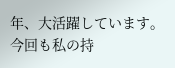年、大活躍しています。
今回も私の持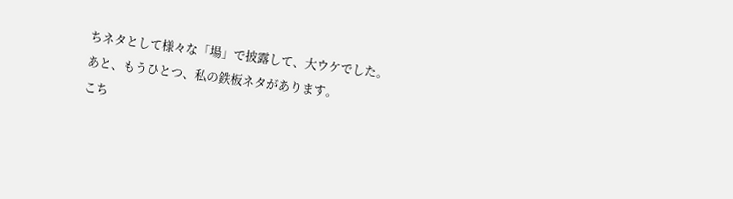ちネタとして様々な「場」で披露して、大ウケでした。
あと、もうひとつ、私の鉄板ネタがあります。
こち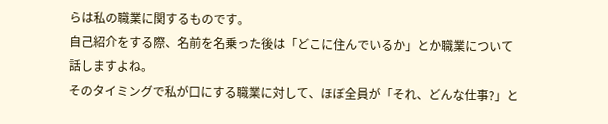らは私の職業に関するものです。
自己紹介をする際、名前を名乗った後は「どこに住んでいるか」とか職業について話しますよね。
そのタイミングで私が口にする職業に対して、ほぼ全員が「それ、どんな仕事?」と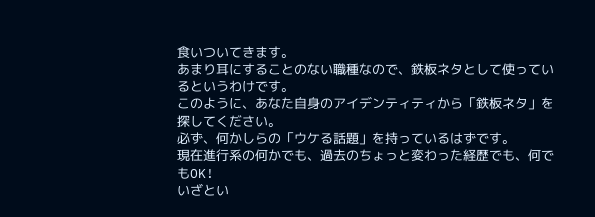食いついてきます。
あまり耳にすることのない職種なので、鉄板ネタとして使っているというわけです。
このように、あなた自身のアイデンティティから「鉄板ネタ」を探してください。
必ず、何かしらの「ウケる話題」を持っているはずです。
現在進行系の何かでも、過去のちょっと変わった経歴でも、何でもOK!
いざとい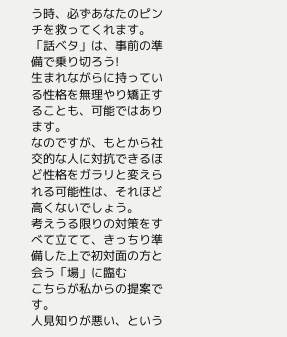う時、必ずあなたのピンチを救ってくれます。
「話ベタ」は、事前の準備で乗り切ろう!
生まれながらに持っている性格を無理やり矯正することも、可能ではあります。
なのですが、もとから社交的な人に対抗できるほど性格をガラリと変えられる可能性は、それほど高くないでしょう。
考えうる限りの対策をすべて立てて、きっちり準備した上で初対面の方と会う「場」に臨む
こちらが私からの提案です。
人見知りが悪い、という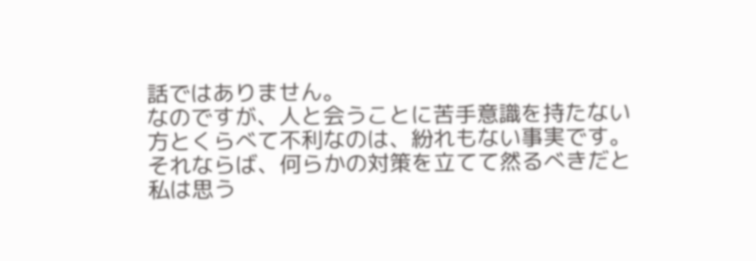話ではありません。
なのですが、人と会うことに苦手意識を持たない方とくらべて不利なのは、紛れもない事実です。
それならば、何らかの対策を立てて然るべきだと私は思う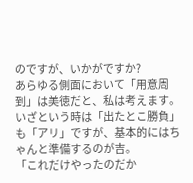のですが、いかがですか?
あらゆる側面において「用意周到」は美徳だと、私は考えます。
いざという時は「出たとこ勝負」も「アリ」ですが、基本的にはちゃんと準備するのが吉。
「これだけやったのだか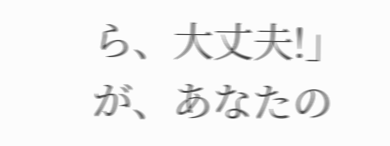ら、大丈夫!」が、あなたの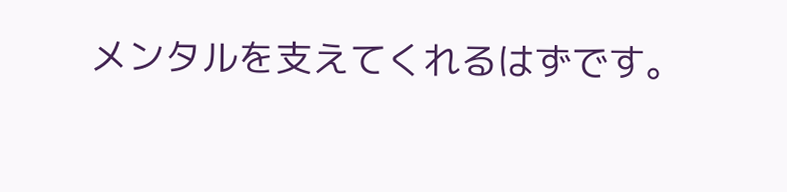メンタルを支えてくれるはずです。